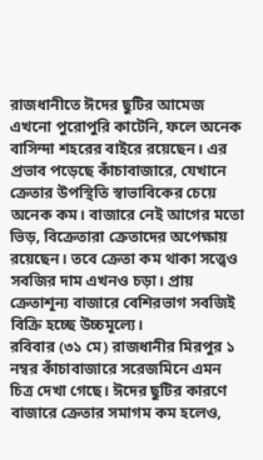রাজধানীতে ঈদের ছুটির আমেজ এখনো পুরোপুরি কাটেনি, ফলে অনেক বাসিন্দা শহরের বাইরে রয়েছেন। এর প্রভাব পড়েছে কাঁচাবাজারে, যেখানে ক্রেতার উপস্থিতি স্বাভাবিকের চেয়ে অনেক কম। বাজারে নেই আগের মতো ভিড়, বিক্রেতারা ক্রেতাদের অপেক্ষায় রয়েছেন। তবে ক্রেতা কম থাকা সত্ত্বেও সবজির দাম এখনও চড়া। প্রায় ক্রেতাশূন্য বাজারে বেশিরভাগ সবজিই বিক্রি হচ্ছে উচ্চমূল্যে।
রবিবার (৩১ মে) রাজধানীর মিরপুর ১ নম্বর কাঁচাবাজারে সরেজমিনে এমন চিত্র দেখা গেছে। ঈদের ছুটির কারণে বাজারে ক্রেতার সমাগম কম হলেও,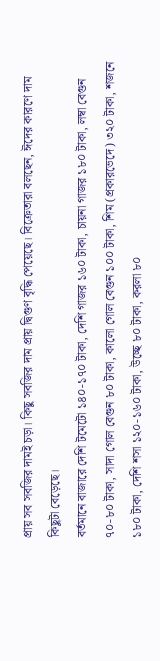প্রায় সব সবজির দামই চড়া। কিছু সবজির দাম প্রায় দ্বিগুণ বৃদ্ধি পেয়েছে। বিক্রেতারা বলছেন, ঈদের কারণে দাম কিছুটা বেড়েছে।
বর্তমানে বাজারে দেশি টমেটো ১৪০-১৭০ টাকা, দেশি গাজর ১৬০ টাকা, চায়না গাজর ১৮০ টাকা, লম্বা বেগুন ৭০-৮০ টাকা, সাদা গোল বেগুন ৮০ টাকা, কালো গোল বেগুন ১০০ টাকা, শিম (প্রকারভেদে) ৩২০ টাকা, শজনে ১৮০ টাকা, দেশি শসা ১২০-১৬০ টাকা, উচ্ছে ৮০ টাকা, করলা ৮০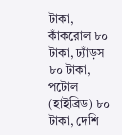টাকা, কাঁকরোল ৮০ টাকা, ঢ্যাঁড়স ৮০ টাকা, পটোল (হাইব্রিড) ৮০ টাকা, দেশি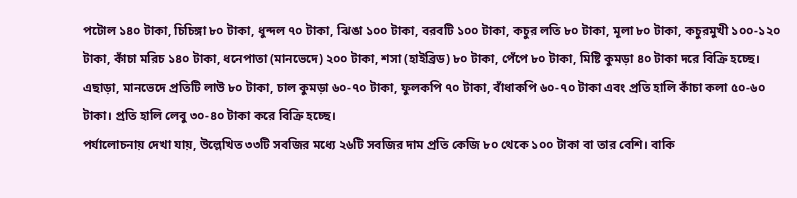পটোল ১৪০ টাকা, চিচিঙ্গা ৮০ টাকা, ধুন্দল ৭০ টাকা, ঝিঙা ১০০ টাকা, বরবটি ১০০ টাকা, কচুর লতি ৮০ টাকা, মূলা ৮০ টাকা, কচুরমুখী ১০০-১২০ টাকা, কাঁচা মরিচ ১৪০ টাকা, ধনেপাতা (মানভেদে) ২০০ টাকা, শসা (হাইব্রিড) ৮০ টাকা, পেঁপে ৮০ টাকা, মিষ্টি কুমড়া ৪০ টাকা দরে বিক্রি হচ্ছে। এছাড়া, মানভেদে প্রতিটি লাউ ৮০ টাকা, চাল কুমড়া ৬০-৭০ টাকা, ফুলকপি ৭০ টাকা, বাঁধাকপি ৬০-৭০ টাকা এবং প্রতি হালি কাঁচা কলা ৫০-৬০ টাকা। প্রতি হালি লেবু ৩০-৪০ টাকা করে বিক্রি হচ্ছে।
পর্যালোচনায় দেখা যায়, উল্লেখিত ৩৩টি সবজির মধ্যে ২৬টি সবজির দাম প্রতি কেজি ৮০ থেকে ১০০ টাকা বা তার বেশি। বাকি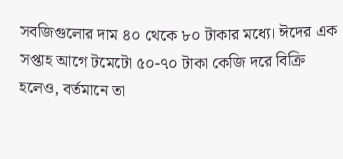সবজিগুলোর দাম ৪০ থেকে ৮০ টাকার মধ্যে। ঈদের এক সপ্তাহ আগে টমেটো ৫০-৭০ টাকা কেজি দরে বিক্রি হলেও, বর্তমানে তা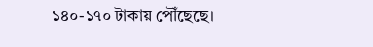১৪০-১৭০ টাকায় পৌঁছেছে।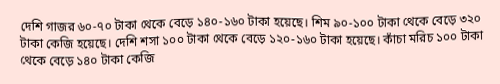দেশি গাজর ৬০-৭০ টাকা থেকে বেড়ে ১৪০-১৬০ টাকা হয়েছে। শিম ৯০-১০০ টাকা থেকে বেড়ে ৩২০ টাকা কেজি হয়েছে। দেশি শসা ১০০ টাকা থেকে বেড়ে ১২০-১৬০ টাকা হয়েছে। কাঁচা মরিচ ১০০ টাকা থেকে বেড়ে ১৪০ টাকা কেজি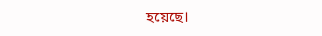হয়েছে।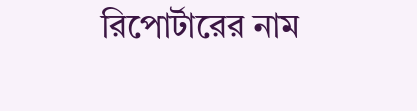রিপোর্টারের নাম